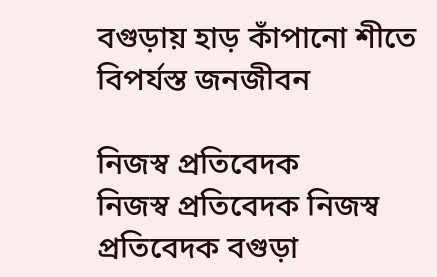বগুড়ায় হাড় কাঁপানো শীতে বিপর্যস্ত জনজীবন

নিজস্ব প্রতিবেদক
নিজস্ব প্রতিবেদক নিজস্ব প্রতিবেদক বগুড়া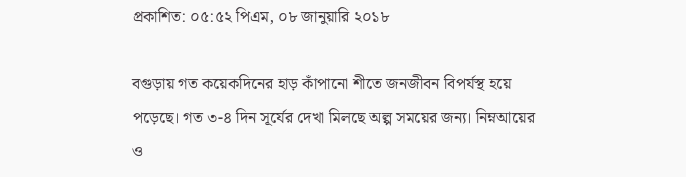প্রকাশিত: ০৫:৫২ পিএম, ০৮ জানুয়ারি ২০১৮

বগুড়ায় গত কয়েকদিনের হাড় কাঁপানো শীতে জনজীবন বিপর্যস্থ হয়ে পড়েছে। গত ৩-৪ দিন সূর্যের দেখা মিলছে অল্প সময়ের জন্য। নিম্নআয়ের ও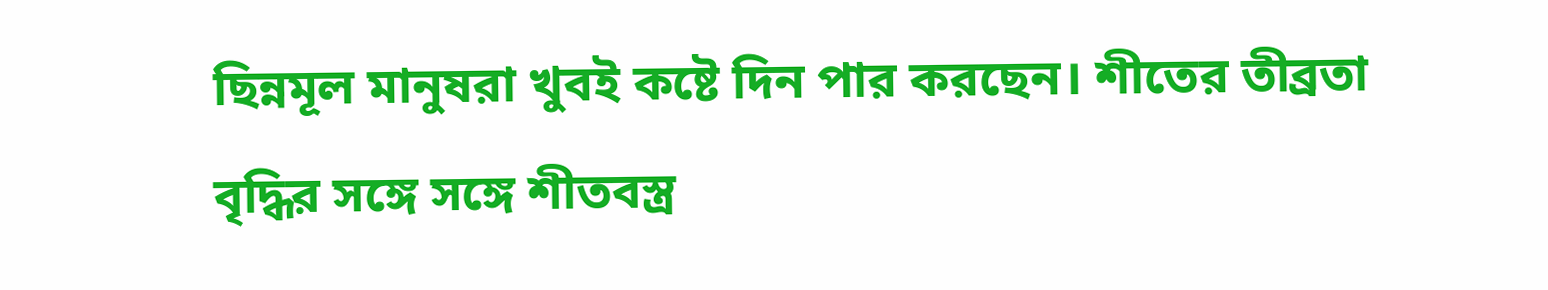ছিন্নমূল মানুষরা খুবই কষ্টে দিন পার করছেন। শীতের তীব্রতা বৃদ্ধির সঙ্গে সঙ্গে শীতবস্ত্র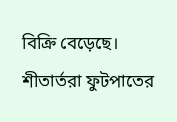বিক্রি বেড়েছে। শীতার্তরা ফুটপাতের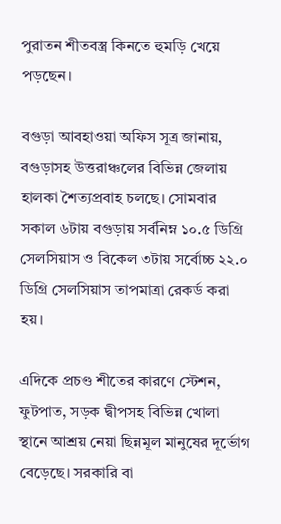পুরাতন শীতবস্ত্র কিনতে হুমড়ি খেয়ে পড়ছেন।

বগুড়া আবহাওয়া অফিস সূত্র জানায়, বগুড়াসহ উত্তরাঞ্চলের বিভিন্ন জেলায় হালকা শৈত্যপ্রবাহ চলছে। সোমবার সকাল ৬টায় বগুড়ায় সর্বনিম্ন ১০.৫ ডিগ্রি সেলসিয়াস ও বিকেল ৩টায় সর্বোচ্চ ২২.০ ডিগ্রি সেলসিয়াস তাপমাত্রা রেকর্ড করা হয়।

এদিকে প্রচণ্ড শীতের কারণে স্টেশন, ফুটপাত, সড়ক দ্বীপসহ বিভিন্ন খোলা স্থানে আশ্রয় নেয়া ছিন্নমূল মানুষের দূর্ভোগ বেড়েছে। সরকারি বা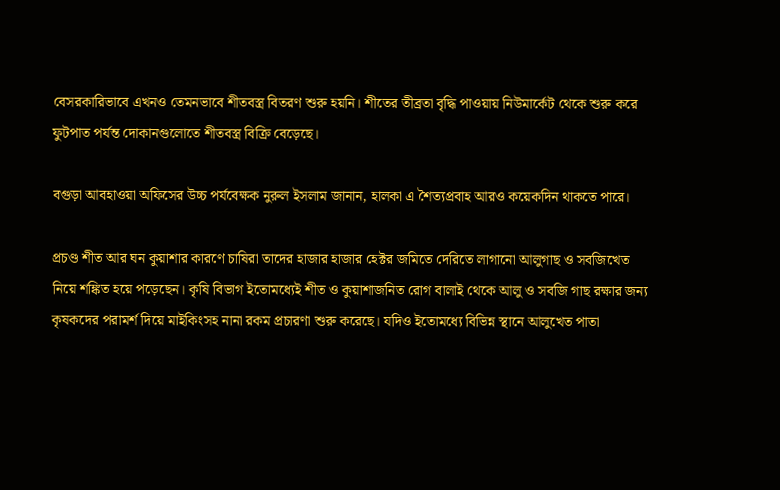বেসরকারিভাবে এখনও তেমনভাবে শীতবস্ত্র বিতরণ শুরু হয়নি। শীতের তীব্রতা বৃদ্ধি পাওয়ায় নিউমার্কেট থেকে শুরু করে ফুটপাত পর্যন্ত দোকানগুলোতে শীতবস্ত্র বিক্রি বেড়েছে।

বগুড়া আবহাওয়া অফিসের উচ্চ পর্যবেক্ষক নুরুল ইসলাম জানান, হালকা এ শৈত্যপ্রবাহ আরও কয়েকদিন থাকতে পারে।

প্রচণ্ড শীত আর ঘন কুয়াশার কারণে চাষিরা তাদের হাজার হাজার হেক্টর জমিতে দেরিতে লাগানো আলুগাছ ও সবজিখেত নিয়ে শঙ্কিত হয়ে পড়েছেন। কৃষি বিভাগ ইতোমধ্যেই শীত ও কুয়াশাজনিত রোগ বালাই থেকে আলু ও সবজি গাছ রক্ষার জন্য কৃষকদের পরামর্শ দিয়ে মাইকিংসহ নানা রকম প্রচারণা শুরু করেছে। যদিও ইতোমধ্যে বিভিন্ন স্থানে আলুখেত পাতা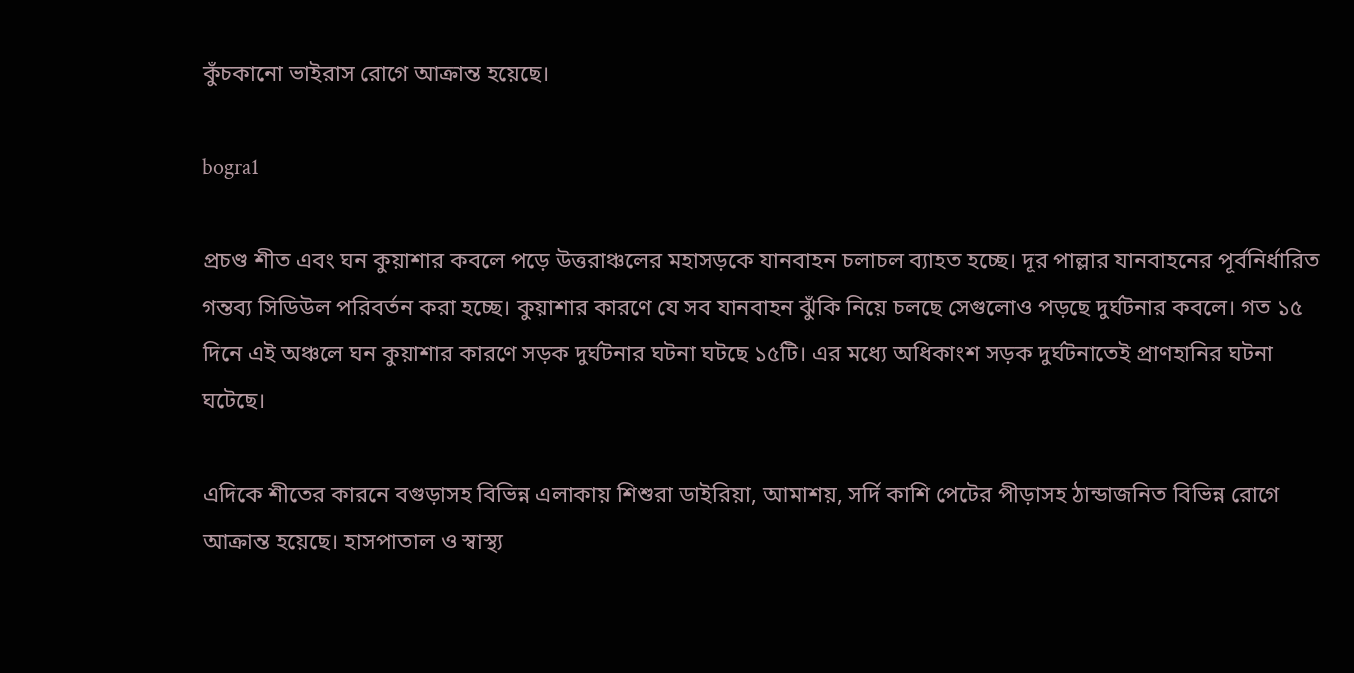কুঁচকানো ভাইরাস রোগে আক্রান্ত হয়েছে।

bogra1

প্রচণ্ড শীত এবং ঘন কুয়াশার কবলে পড়ে উত্তরাঞ্চলের মহাসড়কে যানবাহন চলাচল ব্যাহত হচ্ছে। দূর পাল্লার যানবাহনের পূর্বনির্ধারিত গন্তব্য সিডিউল পরিবর্তন করা হচ্ছে। কুয়াশার কারণে যে সব যানবাহন ঝুঁকি নিয়ে চলছে সেগুলোও পড়ছে দুর্ঘটনার কবলে। গত ১৫ দিনে এই অঞ্চলে ঘন কুয়াশার কারণে সড়ক দুর্ঘটনার ঘটনা ঘটছে ১৫টি। এর মধ্যে অধিকাংশ সড়ক দুর্ঘটনাতেই প্রাণহানির ঘটনা ঘটেছে।

এদিকে শীতের কারনে বগুড়াসহ বিভিন্ন এলাকায় শিশুরা ডাইরিয়া, আমাশয়, সর্দি কাশি পেটের পীড়াসহ ঠান্ডাজনিত বিভিন্ন রোগে আক্রান্ত হয়েছে। হাসপাতাল ও স্বাস্থ্য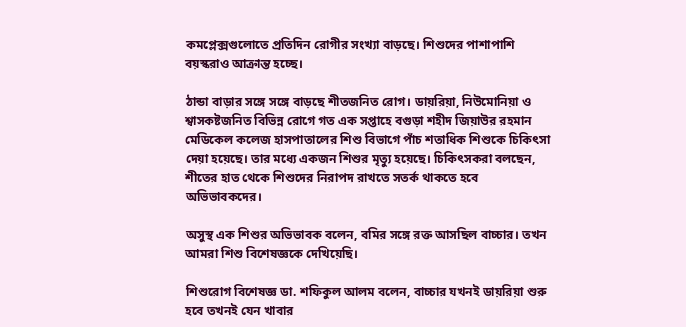কমপ্লেক্সগুলোতে প্রতিদিন রোগীর সংখ্যা বাড়ছে। শিশুদের পাশাপাশি বয়স্করাও আক্রান্ত হচ্ছে।

ঠান্ডা বাড়ার সঙ্গে সঙ্গে বাড়ছে শীতজনিত রোগ। ডায়রিয়া, নিউমোনিয়া ও শ্বাসকষ্টজনিত বিভিন্ন রোগে গত এক সপ্তাহে বগুড়া শহীদ জিয়াউর রহমান মেডিকেল কলেজ হাসপাতালের শিশু বিভাগে পাঁচ শতাধিক শিশুকে চিকিৎসা দেয়া হয়েছে। তার মধ্যে একজন শিশুর মৃত্যু হয়েছে। চিকিৎসকরা বলছেন, শীতের হাত থেকে শিশুদের নিরাপদ রাখতে সতর্ক থাকতে হবে অভিভাবকদের।

অসুস্থ এক শিশুর অভিভাবক বলেন, বমির সঙ্গে রক্ত আসছিল বাচ্চার। তখন আমরা শিশু বিশেষজ্ঞকে দেখিয়েছি।

শিশুরোগ বিশেষজ্ঞ ডা. শফিকুল আলম বলেন, বাচ্চার যখনই ডায়রিয়া শুরু হবে তখনই যেন খাবার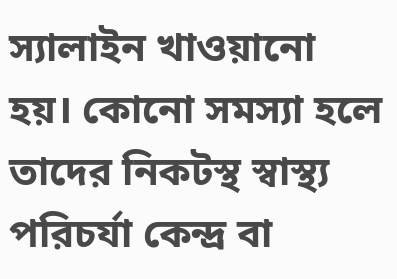স্যালাইন খাওয়ানো হয়। কোনো সমস্যা হলে তাদের নিকটস্থ স্বাস্থ্য পরিচর্যা কেন্দ্র বা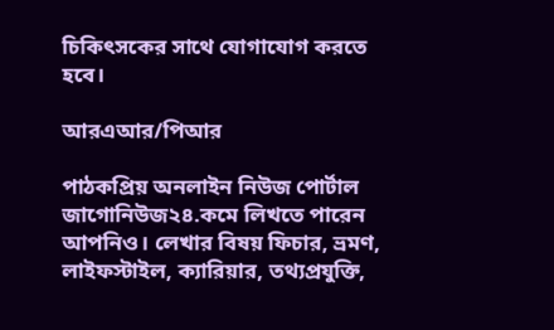চিকিৎসকের সাথে যোগাযোগ করতে হবে।

আরএআর/পিআর

পাঠকপ্রিয় অনলাইন নিউজ পোর্টাল জাগোনিউজ২৪.কমে লিখতে পারেন আপনিও। লেখার বিষয় ফিচার, ভ্রমণ, লাইফস্টাইল, ক্যারিয়ার, তথ্যপ্রযুক্তি,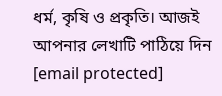ধর্ম, কৃষি ও প্রকৃতি। আজই আপনার লেখাটি পাঠিয়ে দিন [email protected]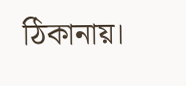ঠিকানায়।